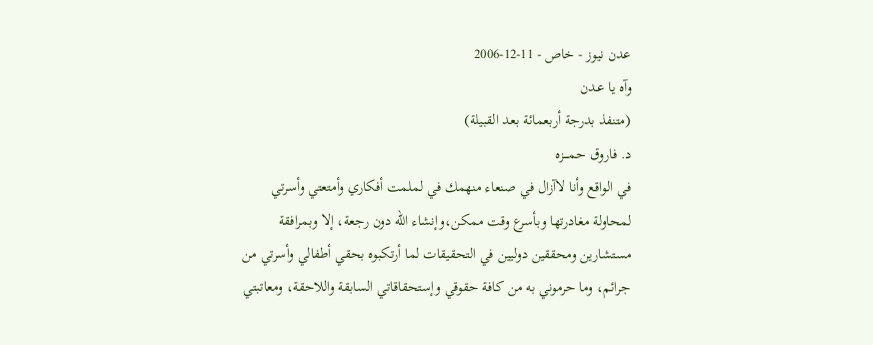عدن نيوز - خاص - 11-12-2006
وآه يا عـدن
(متنفذ بدرجة أربعمائة بعد القبيلة)
د. فاروق حمــــزه
في الواقع وأنا لاآزال في صنعاء منهمك في لملمت أفكاري وأمتعتي وأسرتي لمحاولة مغادرتها وبأسرع وقت ممكن،وإنشاء الله دون رجعة، إلا وبمرافقة مستشارين ومحققين دوليين في التحقيقات لما أرتكبوه بحقي أطفالي وأسرتي من جرائم، وما حرموني به من كافة حقوقي وإستحقاقاتي السابقة واللاحقة، ومعاتبتي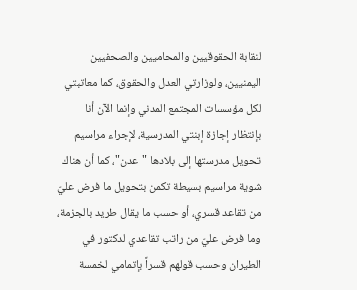لنقابة الحقوقيين والمحاميين والصحفيين اليمنيين، ولوزارتي العدل والحقوق، كما معاتبتي لكل مؤسسات المجتمع المدني وإنما الآن أنا بإنتظار إجازة إبنتي المدرسية، لإجراء مراسيم تحويل مدرستها إلى بلادها "عدن"، كما أن هناك شوية مراسيم بسيطة تكمن بتحويل ما فرض عليّ من تقاعد قسري، أو حسب ما يقال طريد بالجزمة، وما فرض عليّ من راتب تقاعدي لدكتور في الطيران وحسب قولهم قسراً بإتمامي لخمسة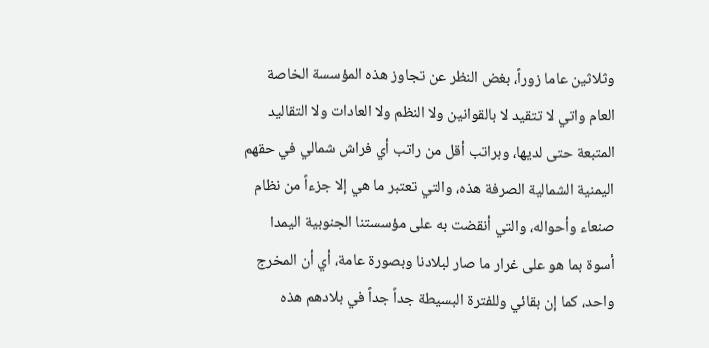وثلاثين عاما زوراً، بغض النظر عن تجاوز هذه المؤسسة الخاصة العام واتي لا تتقيد لا بالقوانين ولا النظم ولا العادات ولا التقاليد المتبعة حتى لديها، وبراتب أقل من راتب أي فراش شمالي في حقهم اليمنية الشمالية الصرفة هذه، والتي تعتبر ما هي إلا جزءاً من نظام صنعاء وأحواله، والتي أنقضت به على مؤسستنا الجنوبية اليمدا أسوة بما هو على غرار ما صار لبلادنا وبصورة عامة، أي أن المخرج واحد، كما إن بقائي وللفترة البسيطة جداً جداً في بلادهم هذه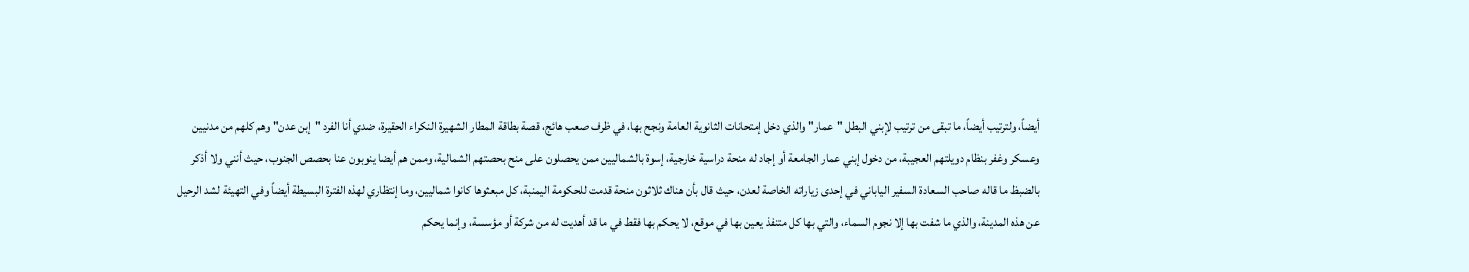أيضاً، ولترتيب أيضاً، ما تبقى من ترتيب لإبني البطل "عمار" والذي دخل إمتحانات الثانوية العامة ونجح بها، في ظرف صعب هائج، قصة بطاقة المطار الشهيرة النكراء الحقيرة، ضدي أنا الفرد "إبن عدن" وهم كلهم من مدنيين وعسكر وغفر بنظام دويلتهم العجيبة، من دخول إبني عمار الجامعة أو إجاد له منحة دراسية خارجية، إسوة بالشماليين ممن يحصلون على منح بحصتهم الشمالية، وممن هم أيضا ينوبون عنا بحصص الجنوب، حيث أنني ولا أذكر بالضبظ ما قاله صاحب السعادة السفير الياباني في إحدى زياراته الخاصة لعدن، حيث قال بأن هناك ثلاثون منحة قدمت للحكومة اليمنبة، كل مبعثوها كانوا شماليين، وما إنتظاري لهذه الفترة البسيطة أيضاً وفي التهيئة لشد الرحيل عن هذه المدينة، والذي ما شفت بها إلا نجوم السماء، والتي بها كل متنفذ يعين بها في موقع، لا يحكم بها فقط في ما قد أهديت له من شركة أو مؤسسة، وإنما يحكم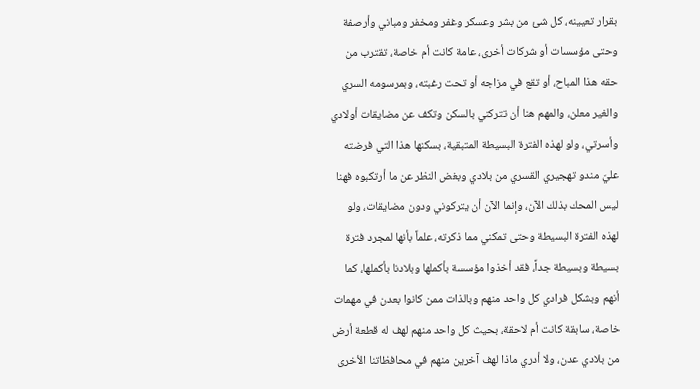بقرار تعيينه، كل شئ من بشر وعسكر وغفر ومخفر ومباني وأرصفة وحتى مؤسسات أو شركات أخرى، عامة كانت أم خاصة، تقترب من حقه هذا المباح، أو تقع في مزاجه أو تحت رغبته، وبمرسومه السري والغير معلن، والمهم هنا أن تتركني بالسكن وتكف عن مضايقات أولادي وأسرتي، ولو لهذه الفترة البسيطة المتبقية، بسكنها هذا التي فرضته عليّ مندو تهجيري القسري من بلادي وبغض النظر عن ما أرتكبوه فهنا ليس المحك بذلك الآن، وإنما الآن أن يتركوني ودون مضايقات، ولو لهذه الفترة البسيطة وحتى تمكني مما ذكرته، علماً بأنها لمجرد فترة بسيطة وبسيطة جداً، فقد أخذوا مؤسسة بأكملها وبلادنا بأكملها، كما أنهم وبشكل فرادي كل واحد منهم وبالذات ممن كانوا بعدن في مهمات خاصة، سابقة كانت أم لاحقة، بحيث كل واحد منهم لهف له قطعة أرض من بلادي عدن، ولا أدري ماذا لهف آخرين منهم في محافظاتنا الأخرى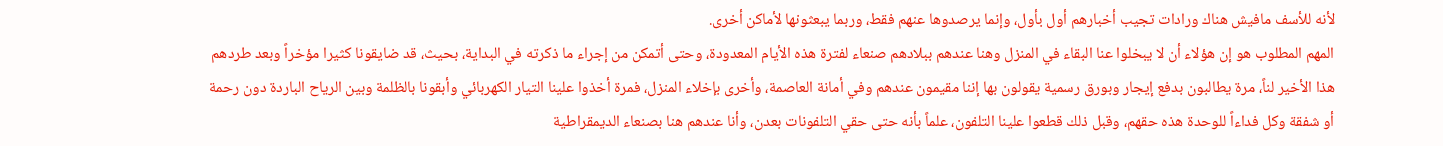لأنه للأسف مافيش هناك ورادات تجيب أخبارهم أول بأول، وإنما يرصدوها عنهم فقط، وربما يبعثونها لأماكن أخرى.
المهم المطلوب هو إن هؤلاء أن لا يبخلوا عنا البقاء في المنزل وهنا عندهم ببلادهم صنعاء لفترة هذه الأيام المعدودة، وحتى أتمكن من إجراء ما ذكرته في البداية، بحيث، قد ضايقونا كثيرا مؤخراً وبعد طردهم هذا الأخير لناً، مرة يطالبون بدفع إيجار وبورق رسمية يقولون بها إننا مقيمون عندهم وفي أمانة العاصمة، وأخرى بإخلاء المنزل، فمرة أخذوا علينا التيار الكهربائي وأبقونا بالظلمة وبين الرياح الباردة دون رحمة أو شفقة وكل فداءاً للوحدة هذه حقهم، وقبل ذلك قطعوا علينا التلفون، علماً بأنه حتى حقي التلفونات بعدن، وأنا عندهم هنا بصنعاء الديمقراطية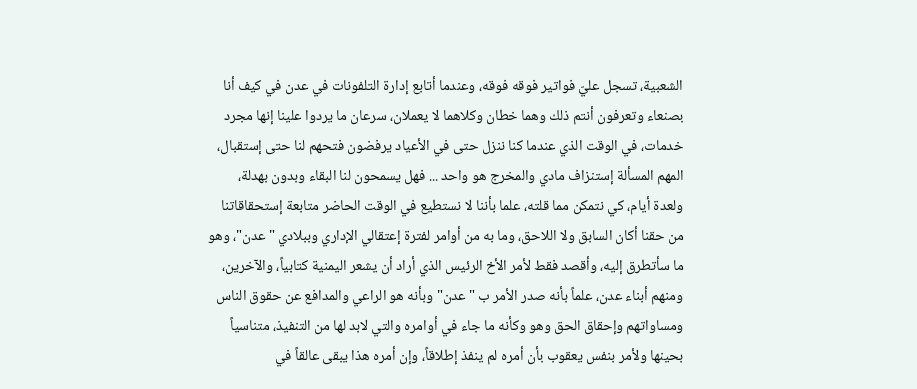الشعبية، تسجل عليّ فواتير فوقه فوقه، وعندما أتابع إدارة التلفونات في عدن في كيف أنا بصنعاء وتعرفون أنتم ذلك وهما خطان وكلاهما لا يعملان، سرعان ما يردوا علينا إنها مجرد خدمات، في الوقت الذي عندما كنا ننزل حتى في الأعياد يرفضون فتحهم لنا حتى إستقبال، المهم المسألة إستنزاف مادي والمخرج هو واحد ... فهل يسمحون لنا البقاء وبدون بهدلة، ولعدة أيام، كي نتمكن مما قلته، علما بأننا لا نستطيع في الوقت الحاضر متابعة إستحقاقاتنا من حقنا أكان السابق ولا اللاحق، وما به من أوامر لفترة إعتقالي الإداري وببلادي "عدن"، وهو ما سأتطرق إليه، وأقصد فقط لأمر الأخ الرئيس الذي أراد أن يشعر اليمنية كتابياً، والآخرين، ومنهم أبناء عدن، علماً بأنه صدر الأمر ب "عدن" وبأنه هو الراعي والمدافع عن حقوق الناس ومساواتهم وإحقاق الحق وهو وكأنه ما جاء في أوامره والتي لابد لها من التنفيذ، متناسياً بحينها ولأمر بنفس يعقوب بأن أمره لم ينفذ إطلاقاً، وإن أمره هذا يبقى عالقاً في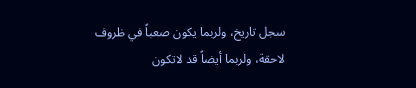سجل تاريخ، ولربما يكون صعباً في ظروف لاحقة، ولربما أيضاً قد لاتكون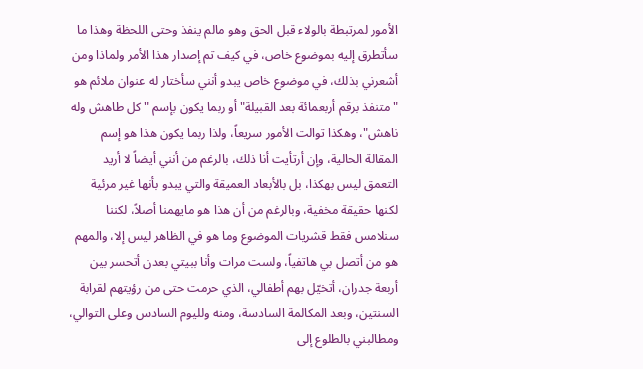الأمور لمرتبطة بالولاء قبل الحق وهو مالم ينفذ وحتى اللحظة وهذا ما سأتطرق إليه بموضوع خاص، في كيف تم إصدار هذا الأمر ولماذا ومن أشعرني بذلك، في موضوع خاص يبدو أنني سأختار له عنوان ملائم هو "متنفذ برقم أربعمائة بعد القبيلة" أو ربما يكون بإسم " كل طاهش وله ناهش"، وهكذا توالت الأمور سريعاً، ولذا ربما يكون هذا هو إسم المقالة الحالية، وإن أرتأيت أنا ذلك، بالرغم من أنني أيضاً لا أريد التعمق ليس بهكذا، بل بالأبعاد العميقة والتي يبدو بأنها غير مرئية لكنها حقيقة مخفية، وبالرغم من أن هذا هو مايهمنا أصلاً، لكننا سنلامس فقط قشريات الموضوع وما هو في الظاهر ليس إلا، والمهم هو من أتصل بي هاتفياً، ولست مرات وأنا ببيتي بعدن أتحسر بين أربعة جدران، أتخيّل بهم أطفالي، الذي حرمت حتى من رؤيتهم لقرابة السنتين، وبعد المكالمة السادسة، ومنه ولليوم السادس وعلى التوالي، ومطالبني بالطلوع إلى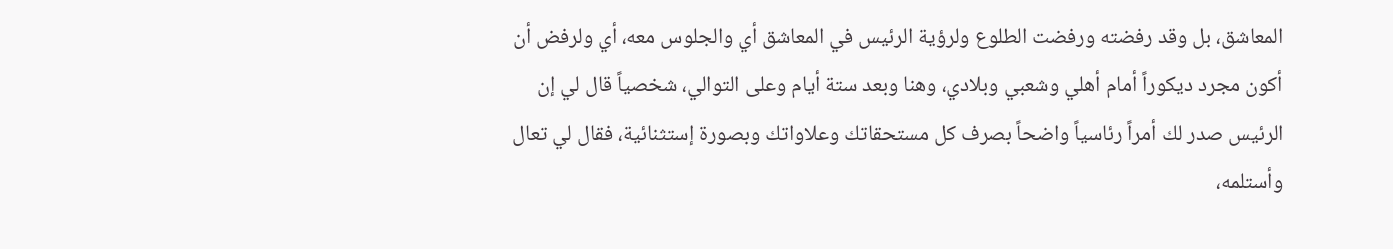المعاشق، بل وقد رفضته ورفضت الطلوع ولرؤية الرئيس في المعاشق أي والجلوس معه، أي ولرفض أن أكون مجرد ديكوراً أمام أهلي وشعبي وبلادي، وهنا وبعد ستة أيام وعلى التوالي، شخصياً قال لي إن الرئيس صدر لك أمراً رئاسياً واضحاً بصرف كل مستحقاتك وعلاواتك وبصورة إستثنائية، فقال لي تعال وأستلمه،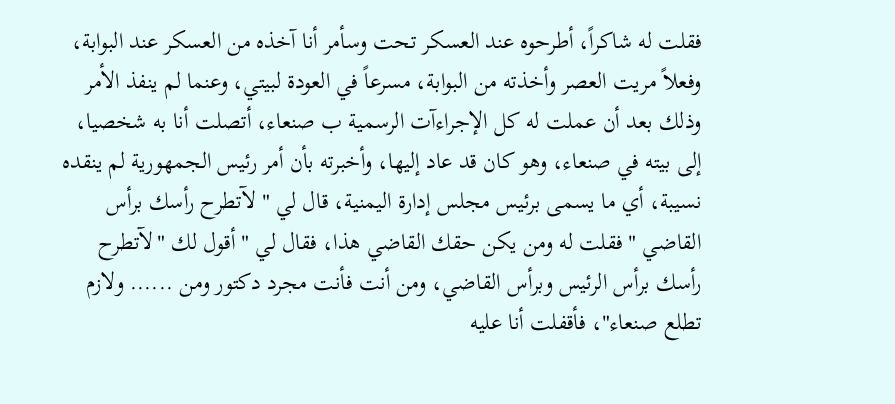فقلت له شاكراً، أطرحوه عند العسكر تحت وسأمر أنا آخذه من العسكر عند البوابة، وفعلاً مريت العصر وأخذته من البوابة، مسرعاً في العودة لبيتي، وعنما لم ينفذ الأمر وذلك بعد أن عملت له كل الإجراءآت الرسمية ب صنعاء، أتصلت أنا به شخصيا، إلى بيته في صنعاء، وهو كان قد عاد إليها، وأخبرته بأن أمر رئيس الجمهورية لم ينقده نسيبة، أي ما يسمى برئيس مجلس إدارة اليمنية، قال لي " لآتطرح رأسك برأس القاضي " فقلت له ومن يكن حقك القاضي هذا، فقال لي " أقول لك "لآتطرح رأسك برأس الرئيس وبرأس القاضي، ومن أنت فأنت مجرد دكتور ومن ...... ولازم تطلع صنعاء"، فأقفلت أنا عليه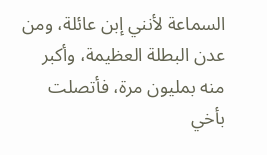السماعة لأنني إبن عائلة، ومن عدن البطلة العظيمة، وأكبر منه بمليون مرة، فأتصلت بأخي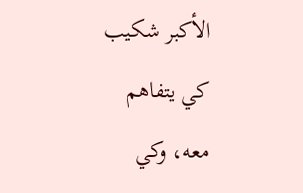الأكبر شكيب كي يتفاهم معه، وكي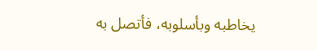يخاطبه وبأسلوبه، فأتصل به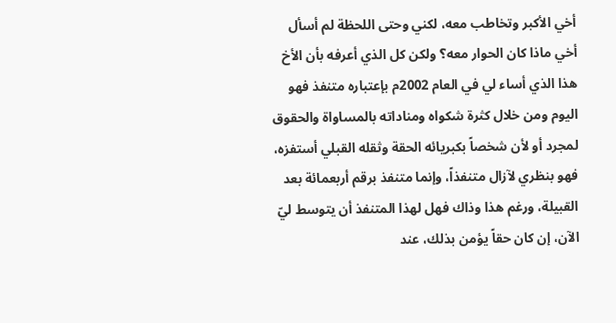أخي الأكبر وتخاطب معه، لكني وحتى اللحظة لم أسأل أخي ماذا كان الحوار معه؟ ولكن كل الذي أعرفه بأن الأخ هذا الذي أساء لي في العام 2002م بإعتباره متنفذ فهو اليوم ومن خلال كثرة شكواه ومناداته بالمساواة والحقوق لمجرد أو لأن شخصاً بكبريائه الحقة وثقله القبلي أستفزه، فهو بنظري لآزال متنفذاً، وإنما متنفذ برقم أربعمائة بعد القبيلة، ورغم هذا وذاك فهل لهذا المتنفذ أن يتوسط ليّ الآن، إن كان حقاً يؤمن بذلك، عند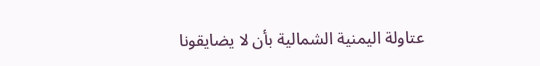عتاولة اليمنية الشمالية بأن لا يضايقونا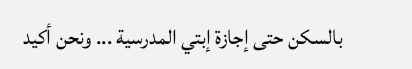بالسكن حتى إجازة إبتي المدرسية ... ونحن أكيد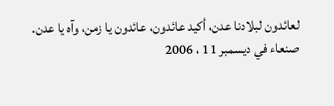لعائدون لبلادنا عدن، أكيد عائدون، عائدون يا زمن، وآه يا عدن.
صنعاء في ديسمبر 11 ، 2006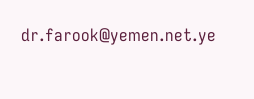dr.farook@yemen.net.ye